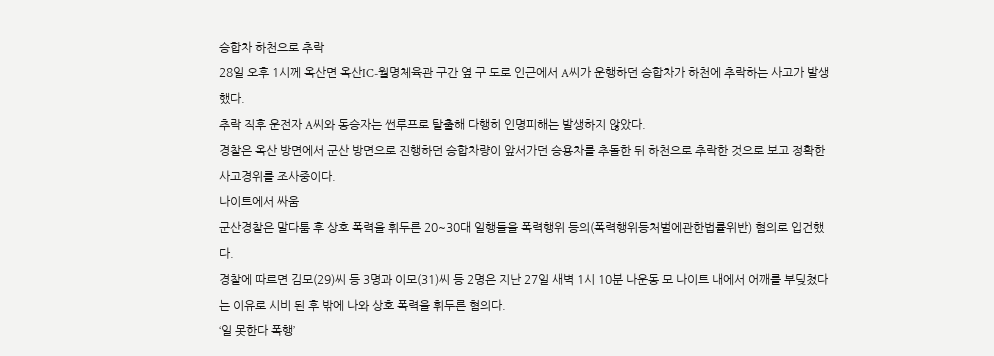승합차 하천으로 추락
28일 오후 1시께 옥산면 옥산IC-월명체육관 구간 옆 구 도로 인근에서 A씨가 운행하던 승합차가 하천에 추락하는 사고가 발생했다.
추락 직후 운전자 A씨와 동승자는 썬루프로 탈출해 다행히 인명피해는 발생하지 않았다.
경찰은 옥산 방면에서 군산 방면으로 진행하던 승합차량이 앞서가던 승용차를 추돌한 뒤 하천으로 추락한 것으로 보고 정확한 사고경위를 조사중이다.
나이트에서 싸움
군산경찰은 말다툼 후 상호 폭력을 휘두른 20~30대 일행들을 폭력행위 등의(폭력행위등처벌에관한법률위반) 혐의로 입건했다.
경찰에 따르면 김모(29)씨 등 3명과 이모(31)씨 등 2명은 지난 27일 새벽 1시 10분 나운동 모 나이트 내에서 어깨를 부딪쳤다는 이유로 시비 된 후 밖에 나와 상호 폭력을 휘두른 혐의다.
‘일 못한다 폭행’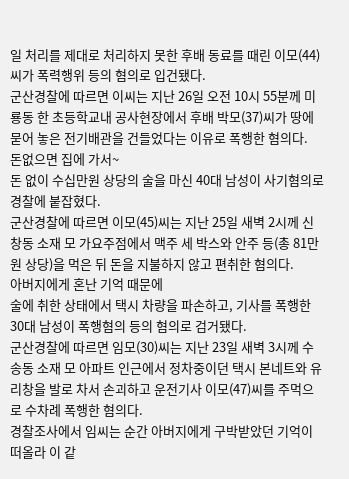일 처리를 제대로 처리하지 못한 후배 동료를 때린 이모(44)씨가 폭력행위 등의 혐의로 입건됐다.
군산경찰에 따르면 이씨는 지난 26일 오전 10시 55분께 미룡동 한 초등학교내 공사현장에서 후배 박모(37)씨가 땅에 묻어 놓은 전기배관을 건들었다는 이유로 폭행한 혐의다.
돈없으면 집에 가서~
돈 없이 수십만원 상당의 술을 마신 40대 남성이 사기혐의로 경찰에 붙잡혔다.
군산경찰에 따르면 이모(45)씨는 지난 25일 새벽 2시께 신창동 소재 모 가요주점에서 맥주 세 박스와 안주 등(총 81만원 상당)을 먹은 뒤 돈을 지불하지 않고 편취한 혐의다.
아버지에게 혼난 기억 때문에
술에 취한 상태에서 택시 차량을 파손하고, 기사를 폭행한 30대 남성이 폭행혐의 등의 혐의로 검거됐다.
군산경찰에 따르면 임모(30)씨는 지난 23일 새벽 3시께 수송동 소재 모 아파트 인근에서 정차중이던 택시 본네트와 유리창을 발로 차서 손괴하고 운전기사 이모(47)씨를 주먹으로 수차례 폭행한 혐의다.
경찰조사에서 임씨는 순간 아버지에게 구박받았던 기억이 떠올라 이 같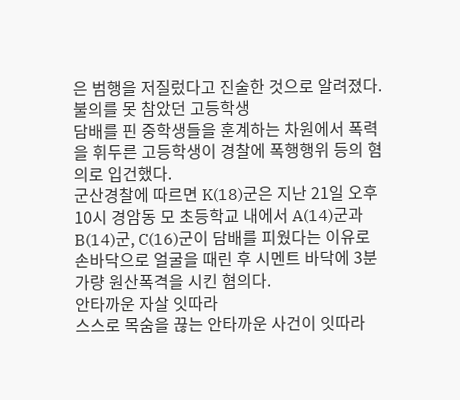은 범행을 저질렀다고 진술한 것으로 알려졌다.
불의를 못 참았던 고등학생
담배를 핀 중학생들을 훈계하는 차원에서 폭력을 휘두른 고등학생이 경찰에 폭행행위 등의 혐의로 입건했다.
군산경찰에 따르면 K(18)군은 지난 21일 오후 10시 경암동 모 초등학교 내에서 A(14)군과 B(14)군, C(16)군이 담배를 피웠다는 이유로 손바닥으로 얼굴을 때린 후 시멘트 바닥에 3분가량 원산폭격을 시킨 혐의다.
안타까운 자살 잇따라
스스로 목숨을 끊는 안타까운 사건이 잇따라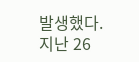발생했다.
지난 26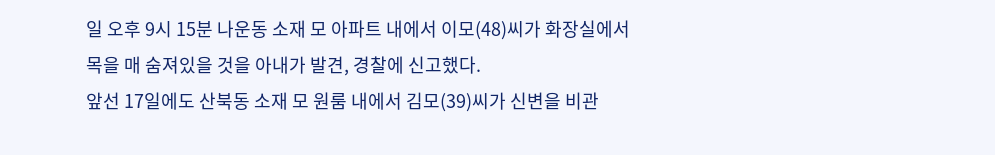일 오후 9시 15분 나운동 소재 모 아파트 내에서 이모(48)씨가 화장실에서 목을 매 숨져있을 것을 아내가 발견, 경찰에 신고했다.
앞선 17일에도 산북동 소재 모 원룸 내에서 김모(39)씨가 신변을 비관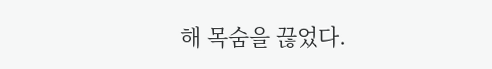해 목숨을 끊었다.